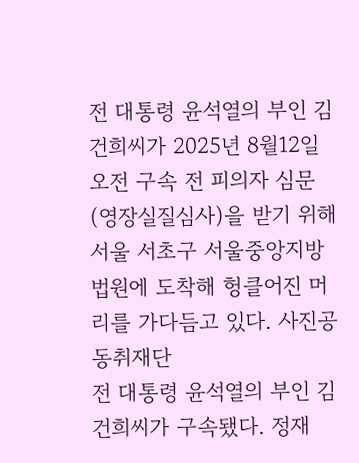전 대통령 윤석열의 부인 김건희씨가 2025년 8월12일 오전 구속 전 피의자 심문(영장실질심사)을 받기 위해 서울 서초구 서울중앙지방법원에 도착해 헝클어진 머리를 가다듬고 있다. 사진공동취재단
전 대통령 윤석열의 부인 김건희씨가 구속됐다. 정재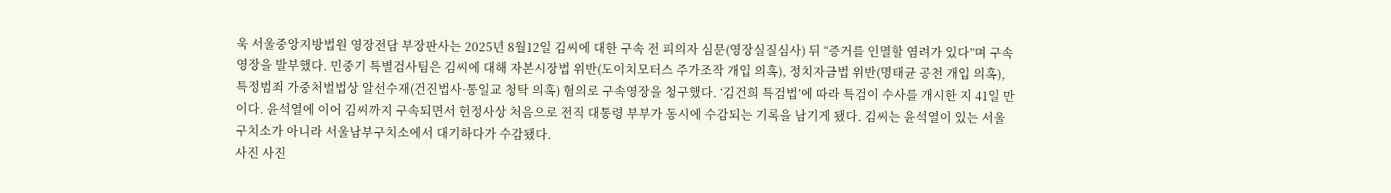욱 서울중앙지방법원 영장전담 부장판사는 2025년 8월12일 김씨에 대한 구속 전 피의자 심문(영장실질심사) 뒤 “증거를 인멸할 염려가 있다”며 구속영장을 발부했다. 민중기 특별검사팀은 김씨에 대해 자본시장법 위반(도이치모터스 주가조작 개입 의혹), 정치자금법 위반(명태균 공천 개입 의혹), 특정범죄 가중처벌법상 알선수재(건진법사·통일교 청탁 의혹) 혐의로 구속영장을 청구했다. ‘김건희 특검법’에 따라 특검이 수사를 개시한 지 41일 만이다. 윤석열에 이어 김씨까지 구속되면서 헌정사상 처음으로 전직 대통령 부부가 동시에 수감되는 기록을 남기게 됐다. 김씨는 윤석열이 있는 서울구치소가 아니라 서울남부구치소에서 대기하다가 수감됐다.
사진 사진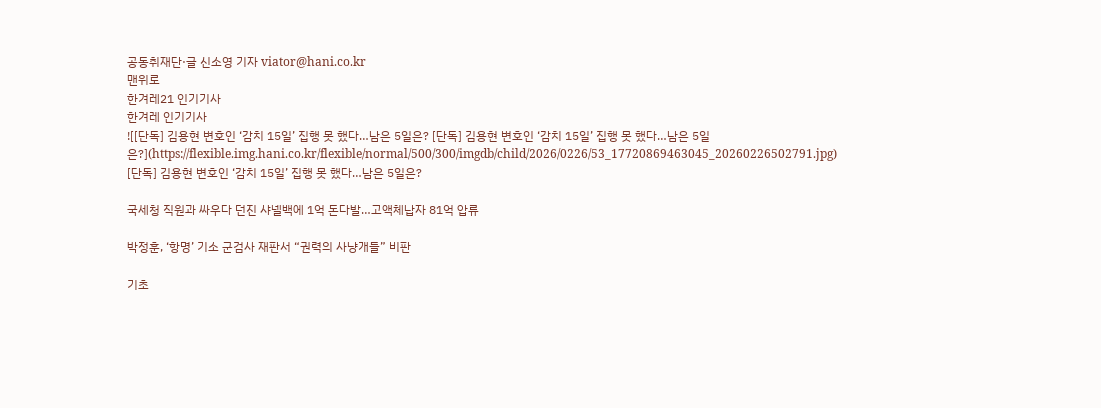공동취재단·글 신소영 기자 viator@hani.co.kr
맨위로
한겨레21 인기기사
한겨레 인기기사
![[단독] 김용현 변호인 ‘감치 15일’ 집행 못 했다…남은 5일은? [단독] 김용현 변호인 ‘감치 15일’ 집행 못 했다…남은 5일은?](https://flexible.img.hani.co.kr/flexible/normal/500/300/imgdb/child/2026/0226/53_17720869463045_20260226502791.jpg)
[단독] 김용현 변호인 ‘감치 15일’ 집행 못 했다…남은 5일은?

국세청 직원과 싸우다 던진 샤넬백에 1억 돈다발…고액체납자 81억 압류

박정훈, ‘항명’ 기소 군검사 재판서 “권력의 사냥개들” 비판

기초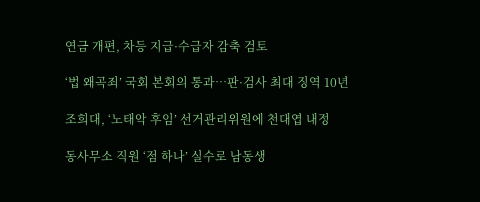연금 개편, 차등 지급·수급자 감축 검토

‘법 왜곡죄’ 국회 본회의 통과…판·검사 최대 징역 10년

조희대, ‘노태악 후임’ 선거관리위원에 천대엽 내정

동사무소 직원 ‘점 하나’ 실수로 남동생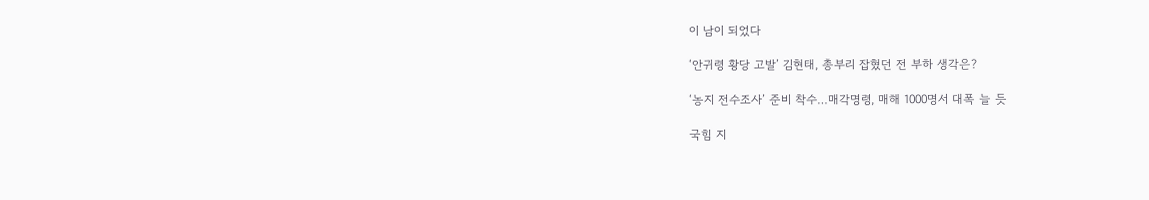이 남이 되었다

‘안귀령 황당 고발’ 김현태, 총부리 잡혔던 전 부하 생각은?

‘농지 전수조사’ 준비 착수…매각명령, 매해 1000명서 대폭 늘 듯

국힘 지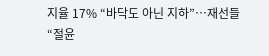지율 17% “바닥도 아닌 지하”…재선들 “절윤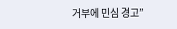거부에 민심 경고”